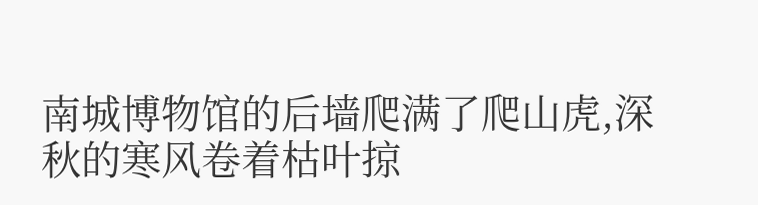南城博物馆的后墙爬满了爬山虎,深秋的寒风卷着枯叶掠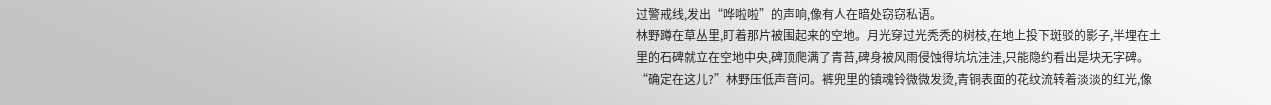过警戒线,发出“哗啦啦”的声响,像有人在暗处窃窃私语。
林野蹲在草丛里,盯着那片被围起来的空地。月光穿过光秃秃的树枝,在地上投下斑驳的影子,半埋在土里的石碑就立在空地中央,碑顶爬满了青苔,碑身被风雨侵蚀得坑坑洼洼,只能隐约看出是块无字碑。
“确定在这儿?”林野压低声音问。裤兜里的镇魂铃微微发烫,青铜表面的花纹流转着淡淡的红光,像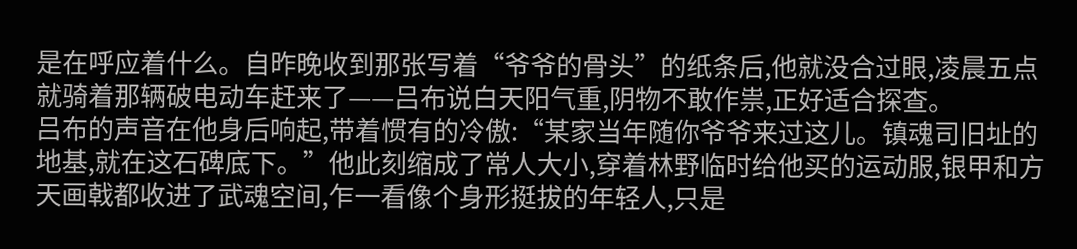是在呼应着什么。自昨晚收到那张写着“爷爷的骨头”的纸条后,他就没合过眼,凌晨五点就骑着那辆破电动车赶来了——吕布说白天阳气重,阴物不敢作祟,正好适合探查。
吕布的声音在他身后响起,带着惯有的冷傲:“某家当年随你爷爷来过这儿。镇魂司旧址的地基,就在这石碑底下。”他此刻缩成了常人大小,穿着林野临时给他买的运动服,银甲和方天画戟都收进了武魂空间,乍一看像个身形挺拔的年轻人,只是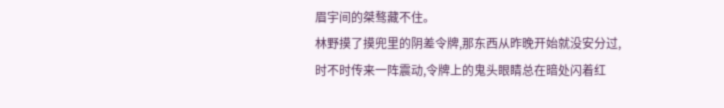眉宇间的桀骜藏不住。
林野摸了摸兜里的阴差令牌,那东西从昨晚开始就没安分过,时不时传来一阵震动,令牌上的鬼头眼睛总在暗处闪着红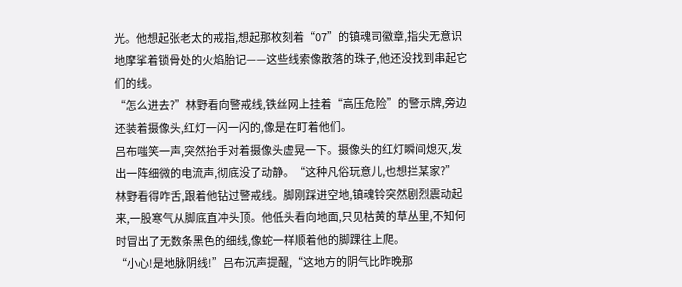光。他想起张老太的戒指,想起那枚刻着“07”的镇魂司徽章,指尖无意识地摩挲着锁骨处的火焰胎记——这些线索像散落的珠子,他还没找到串起它们的线。
“怎么进去?”林野看向警戒线,铁丝网上挂着“高压危险”的警示牌,旁边还装着摄像头,红灯一闪一闪的,像是在盯着他们。
吕布嗤笑一声,突然抬手对着摄像头虚晃一下。摄像头的红灯瞬间熄灭,发出一阵细微的电流声,彻底没了动静。“这种凡俗玩意儿,也想拦某家?”
林野看得咋舌,跟着他钻过警戒线。脚刚踩进空地,镇魂铃突然剧烈震动起来,一股寒气从脚底直冲头顶。他低头看向地面,只见枯黄的草丛里,不知何时冒出了无数条黑色的细线,像蛇一样顺着他的脚踝往上爬。
“小心!是地脉阴线!”吕布沉声提醒,“这地方的阴气比昨晚那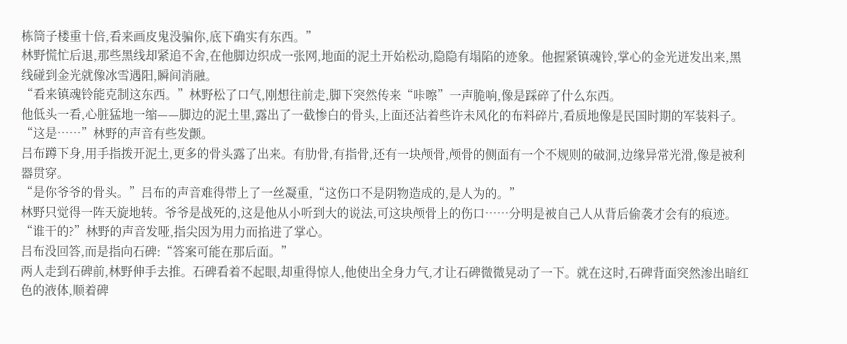栋筒子楼重十倍,看来画皮鬼没骗你,底下确实有东西。”
林野慌忙后退,那些黑线却紧追不舍,在他脚边织成一张网,地面的泥土开始松动,隐隐有塌陷的迹象。他握紧镇魂铃,掌心的金光迸发出来,黑线碰到金光就像冰雪遇阳,瞬间消融。
“看来镇魂铃能克制这东西。”林野松了口气,刚想往前走,脚下突然传来“咔嚓”一声脆响,像是踩碎了什么东西。
他低头一看,心脏猛地一缩——脚边的泥土里,露出了一截惨白的骨头,上面还沾着些许未风化的布料碎片,看质地像是民国时期的军装料子。
“这是……”林野的声音有些发颤。
吕布蹲下身,用手指拨开泥土,更多的骨头露了出来。有肋骨,有指骨,还有一块颅骨,颅骨的侧面有一个不规则的破洞,边缘异常光滑,像是被利器贯穿。
“是你爷爷的骨头。”吕布的声音难得带上了一丝凝重,“这伤口不是阴物造成的,是人为的。”
林野只觉得一阵天旋地转。爷爷是战死的,这是他从小听到大的说法,可这块颅骨上的伤口……分明是被自己人从背后偷袭才会有的痕迹。
“谁干的?”林野的声音发哑,指尖因为用力而掐进了掌心。
吕布没回答,而是指向石碑:“答案可能在那后面。”
两人走到石碑前,林野伸手去推。石碑看着不起眼,却重得惊人,他使出全身力气,才让石碑微微晃动了一下。就在这时,石碑背面突然渗出暗红色的液体,顺着碑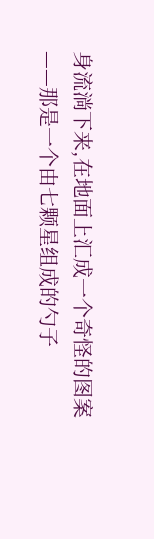身流淌下来,在地面上汇成一个奇怪的图案——那是一个由七颗星组成的勺子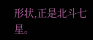形状,正是北斗七星。